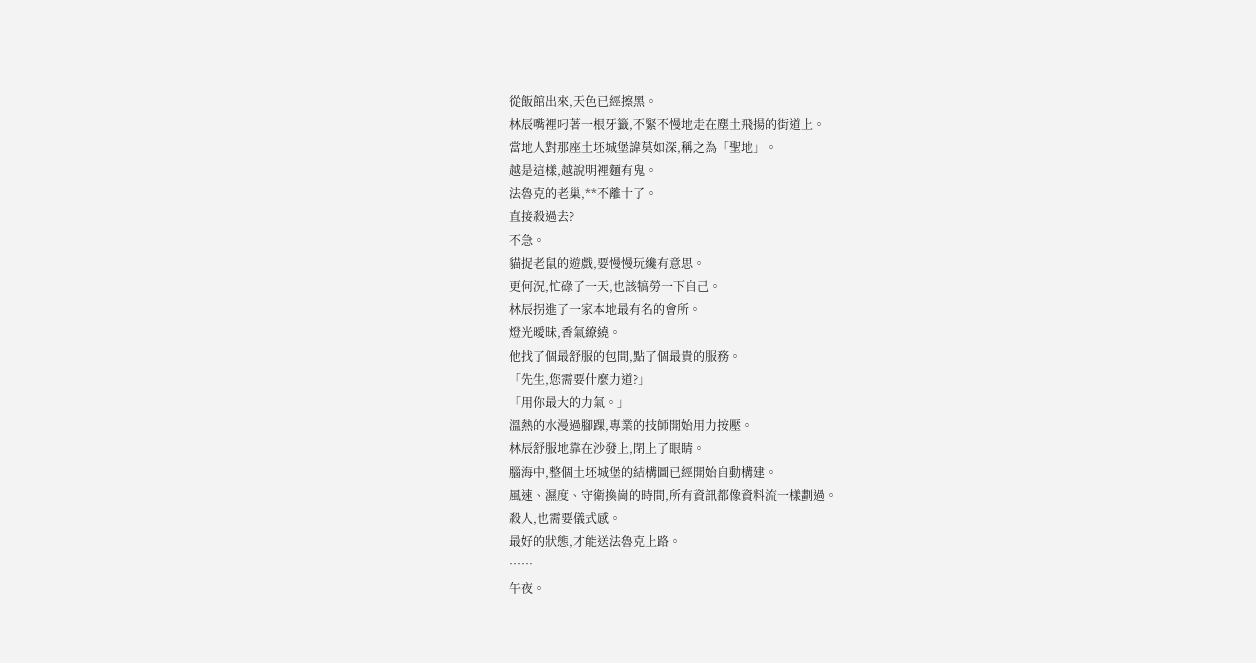從飯館出來,天色已經擦黑。
林辰嘴裡叼著一根牙籤,不緊不慢地走在塵土飛揚的街道上。
當地人對那座土坯城堡諱莫如深,稱之為「聖地」。
越是這樣,越說明裡麵有鬼。
法魯克的老巢,**不離十了。
直接殺過去?
不急。
貓捉老鼠的遊戲,要慢慢玩纔有意思。
更何況,忙碌了一天,也該犒勞一下自己。
林辰拐進了一家本地最有名的會所。
燈光曖昧,香氣繚繞。
他找了個最舒服的包間,點了個最貴的服務。
「先生,您需要什麼力道?」
「用你最大的力氣。」
溫熱的水漫過腳踝,專業的技師開始用力按壓。
林辰舒服地靠在沙發上,閉上了眼睛。
腦海中,整個土坯城堡的結構圖已經開始自動構建。
風速、濕度、守衛換崗的時間,所有資訊都像資料流一樣劃過。
殺人,也需要儀式感。
最好的狀態,才能送法魯克上路。
……
午夜。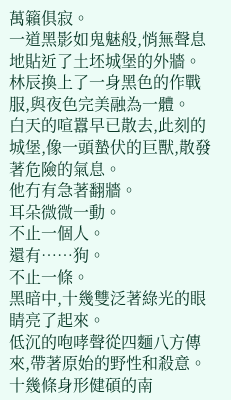萬籟俱寂。
一道黑影如鬼魅般,悄無聲息地貼近了土坯城堡的外牆。
林辰換上了一身黑色的作戰服,與夜色完美融為一體。
白天的喧囂早已散去,此刻的城堡,像一頭蟄伏的巨獸,散發著危險的氣息。
他冇有急著翻牆。
耳朵微微一動。
不止一個人。
還有……狗。
不止一條。
黑暗中,十幾雙泛著綠光的眼睛亮了起來。
低沉的咆哮聲從四麵八方傳來,帶著原始的野性和殺意。
十幾條身形健碩的南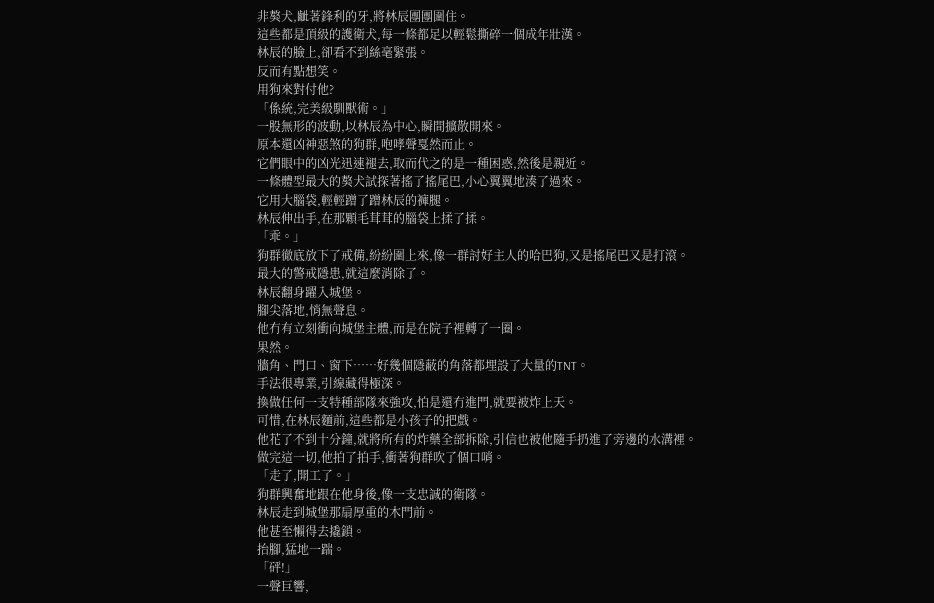非獒犬,齜著鋒利的牙,將林辰團團圍住。
這些都是頂級的護衛犬,每一條都足以輕鬆撕碎一個成年壯漢。
林辰的臉上,卻看不到絲毫緊張。
反而有點想笑。
用狗來對付他?
「係統,完美級馴獸術。」
一股無形的波動,以林辰為中心,瞬間擴散開來。
原本還凶神惡煞的狗群,咆哮聲戛然而止。
它們眼中的凶光迅速褪去,取而代之的是一種困惑,然後是親近。
一條體型最大的獒犬試探著搖了搖尾巴,小心翼翼地湊了過來。
它用大腦袋,輕輕蹭了蹭林辰的褲腿。
林辰伸出手,在那顆毛茸茸的腦袋上揉了揉。
「乖。」
狗群徹底放下了戒備,紛紛圍上來,像一群討好主人的哈巴狗,又是搖尾巴又是打滾。
最大的警戒隱患,就這麼消除了。
林辰翻身躍入城堡。
腳尖落地,悄無聲息。
他冇有立刻衝向城堡主體,而是在院子裡轉了一圈。
果然。
牆角、門口、窗下……好幾個隱蔽的角落都埋設了大量的TNT。
手法很專業,引線藏得極深。
換做任何一支特種部隊來強攻,怕是還冇進門,就要被炸上天。
可惜,在林辰麵前,這些都是小孩子的把戲。
他花了不到十分鐘,就將所有的炸藥全部拆除,引信也被他隨手扔進了旁邊的水溝裡。
做完這一切,他拍了拍手,衝著狗群吹了個口哨。
「走了,開工了。」
狗群興奮地跟在他身後,像一支忠誠的衛隊。
林辰走到城堡那扇厚重的木門前。
他甚至懶得去撬鎖。
抬腳,猛地一踹。
「砰!」
一聲巨響,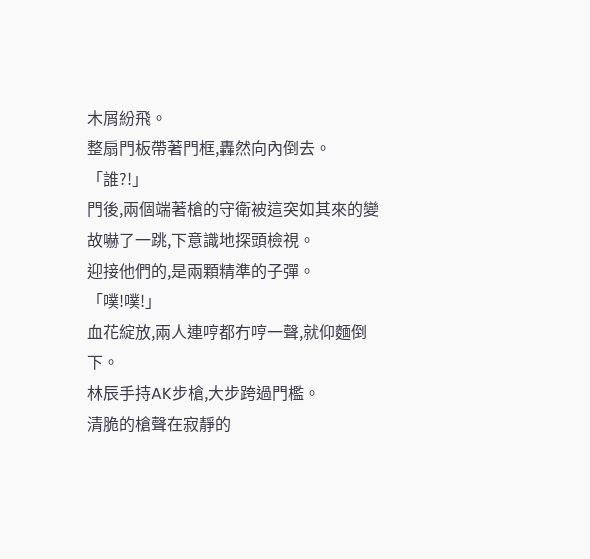木屑紛飛。
整扇門板帶著門框,轟然向內倒去。
「誰?!」
門後,兩個端著槍的守衛被這突如其來的變故嚇了一跳,下意識地探頭檢視。
迎接他們的,是兩顆精準的子彈。
「噗!噗!」
血花綻放,兩人連哼都冇哼一聲,就仰麵倒下。
林辰手持AK步槍,大步跨過門檻。
清脆的槍聲在寂靜的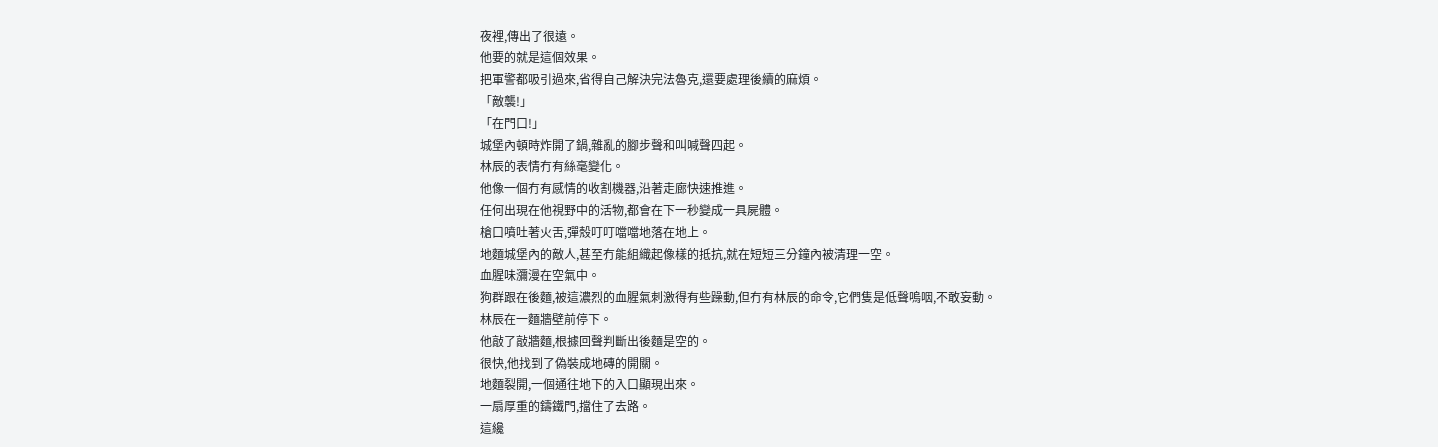夜裡,傳出了很遠。
他要的就是這個效果。
把軍警都吸引過來,省得自己解決完法魯克,還要處理後續的麻煩。
「敵襲!」
「在門口!」
城堡內頓時炸開了鍋,雜亂的腳步聲和叫喊聲四起。
林辰的表情冇有絲毫變化。
他像一個冇有感情的收割機器,沿著走廊快速推進。
任何出現在他視野中的活物,都會在下一秒變成一具屍體。
槍口噴吐著火舌,彈殼叮叮噹噹地落在地上。
地麵城堡內的敵人,甚至冇能組織起像樣的抵抗,就在短短三分鐘內被清理一空。
血腥味瀰漫在空氣中。
狗群跟在後麵,被這濃烈的血腥氣刺激得有些躁動,但冇有林辰的命令,它們隻是低聲嗚咽,不敢妄動。
林辰在一麵牆壁前停下。
他敲了敲牆麵,根據回聲判斷出後麵是空的。
很快,他找到了偽裝成地磚的開關。
地麵裂開,一個通往地下的入口顯現出來。
一扇厚重的鑄鐵門,擋住了去路。
這纔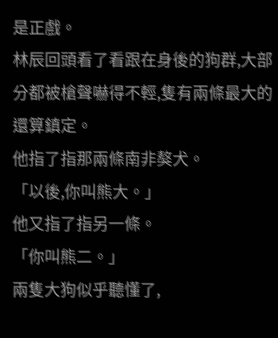是正戲。
林辰回頭看了看跟在身後的狗群,大部分都被槍聲嚇得不輕,隻有兩條最大的還算鎮定。
他指了指那兩條南非獒犬。
「以後,你叫熊大。」
他又指了指另一條。
「你叫熊二。」
兩隻大狗似乎聽懂了,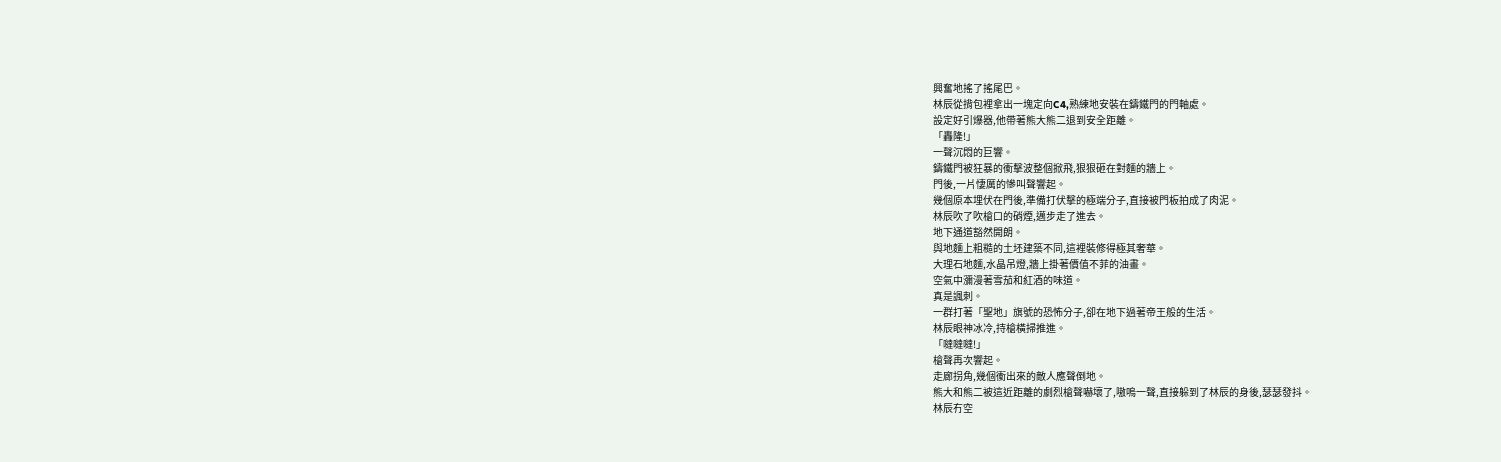興奮地搖了搖尾巴。
林辰從揹包裡拿出一塊定向C4,熟練地安裝在鑄鐵門的門軸處。
設定好引爆器,他帶著熊大熊二退到安全距離。
「轟隆!」
一聲沉悶的巨響。
鑄鐵門被狂暴的衝擊波整個掀飛,狠狠砸在對麵的牆上。
門後,一片悽厲的慘叫聲響起。
幾個原本埋伏在門後,準備打伏擊的極端分子,直接被門板拍成了肉泥。
林辰吹了吹槍口的硝煙,邁步走了進去。
地下通道豁然開朗。
與地麵上粗糙的土坯建築不同,這裡裝修得極其奢華。
大理石地麵,水晶吊燈,牆上掛著價值不菲的油畫。
空氣中瀰漫著雪茄和紅酒的味道。
真是諷刺。
一群打著「聖地」旗號的恐怖分子,卻在地下過著帝王般的生活。
林辰眼神冰冷,持槍橫掃推進。
「噠噠噠!」
槍聲再次響起。
走廊拐角,幾個衝出來的敵人應聲倒地。
熊大和熊二被這近距離的劇烈槍聲嚇壞了,嗷嗚一聲,直接躲到了林辰的身後,瑟瑟發抖。
林辰冇空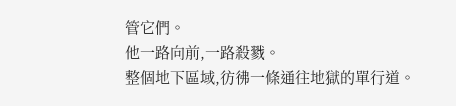管它們。
他一路向前,一路殺戮。
整個地下區域,彷彿一條通往地獄的單行道。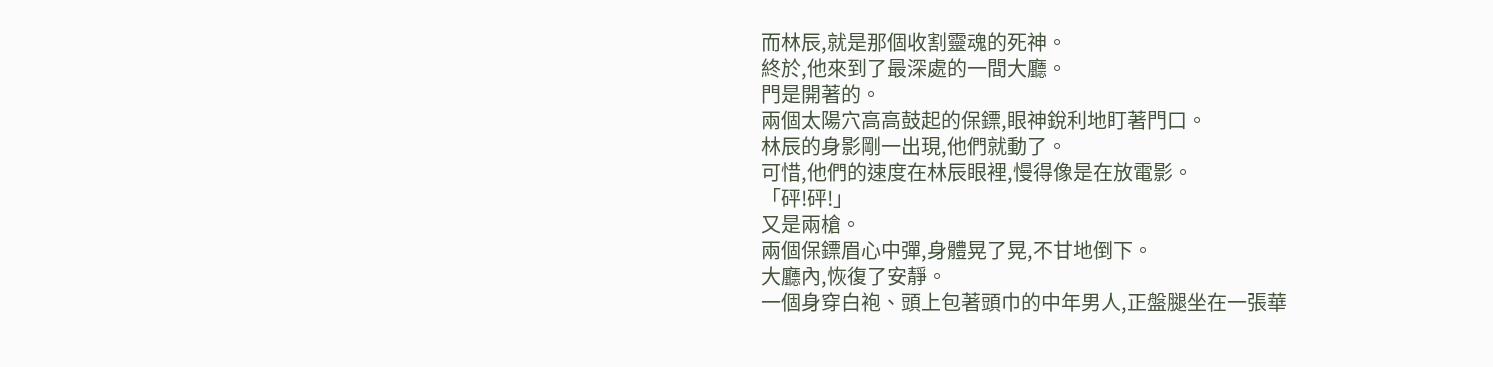而林辰,就是那個收割靈魂的死神。
終於,他來到了最深處的一間大廳。
門是開著的。
兩個太陽穴高高鼓起的保鏢,眼神銳利地盯著門口。
林辰的身影剛一出現,他們就動了。
可惜,他們的速度在林辰眼裡,慢得像是在放電影。
「砰!砰!」
又是兩槍。
兩個保鏢眉心中彈,身體晃了晃,不甘地倒下。
大廳內,恢復了安靜。
一個身穿白袍、頭上包著頭巾的中年男人,正盤腿坐在一張華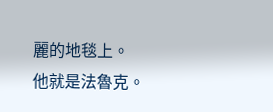麗的地毯上。
他就是法魯克。